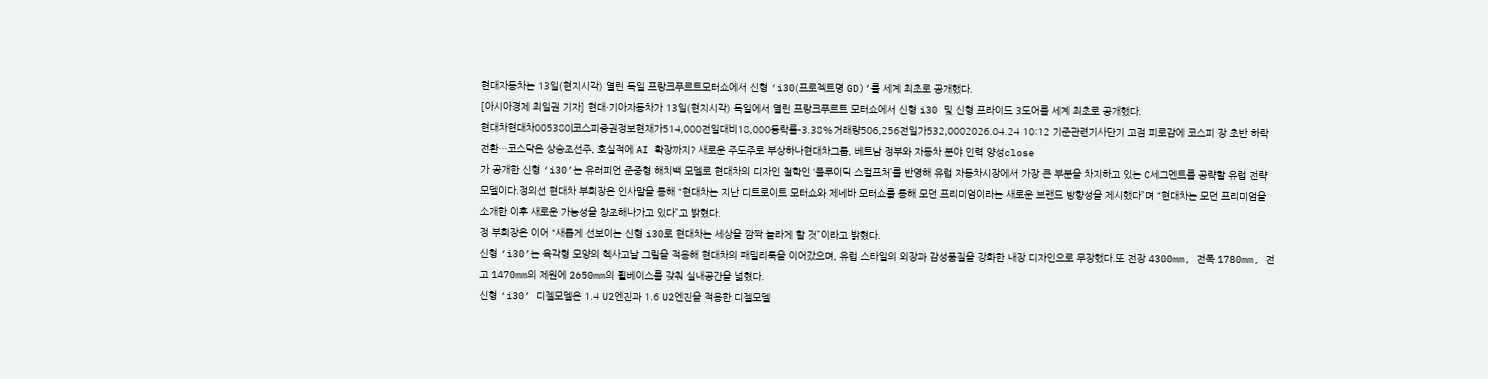현대자동차는 13일(현지시각) 열린 독일 프랑크푸르트모터쇼에서 신형 ‘i30(프로젝트명 GD)’를 세계 최초로 공개했다.
[아시아경제 최일권 기자] 현대·기아자동차가 13일(현지시각) 독일에서 열린 프랑크푸르트 모터쇼에서 신형 i30 및 신형 프라이드 3도어를 세계 최초로 공개했다.
현대차현대차005380|코스피증권정보현재가514,000전일대비18,000등락률-3.38%거래량506,256전일가532,0002026.04.24 10:12 기준관련기사단기 고점 피로감에 코스피 장 초반 하락 전환…코스닥은 상승조선주, 호실적에 AI 확장까지? 새로운 주도주로 부상하나현대차그룹, 베트남 정부와 자동차 분야 인력 양성close
가 공개한 신형 ‘i30’는 유러피언 준중형 해치백 모델로 현대차의 디자인 철학인 ‘플루이딕 스컬프처’를 반영해 유럽 자동차시장에서 가장 큰 부분을 차지하고 있는 C세그멘트를 공략할 유럽 전략 모델이다.정의선 현대차 부회장은 인사말을 통해 “현대차는 지난 디트로이트 모터쇼와 제네바 모터쇼를 통해 모던 프리미엄이라는 새로운 브랜드 방향성을 제시했다”며 “현대차는 모던 프리미엄을 소개한 이후 새로운 가능성을 창조해나가고 있다”고 밝혔다.
정 부회장은 이어 “새롭게 선보이는 신형 i30로 현대차는 세상을 깜짝 놀라게 할 것”이라고 밝혔다.
신형 ‘i30’는 육각형 모양의 헥사고날 그릴을 적용해 현대차의 패밀리룩을 이어갔으며, 유럽 스타일의 외장과 감성품질을 강화한 내장 디자인으로 무장했다.또 전장 4300mm, 전폭 1780mm, 전고 1470mm의 제원에 2650mm의 휠베이스를 갖춰 실내공간을 넓혔다.
신형 ‘i30’ 디젤모델은 1.4 U2엔진과 1.6 U2엔진을 적용한 디젤모델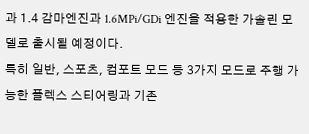과 1.4 감마엔진과 1.6MPi/GDi 엔진을 적용한 가솔린 모델로 출시될 예정이다.
특히 일반, 스포츠, 컴포트 모드 등 3가지 모드로 주행 가능한 플렉스 스티어링과 기존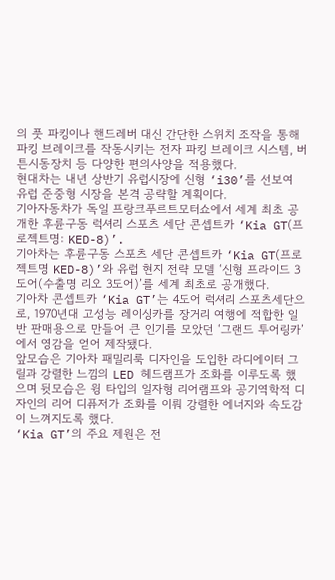의 풋 파킹이나 핸드레버 대신 간단한 스위치 조작을 통해 파킹 브레이크를 작동시키는 전자 파킹 브레이크 시스템, 버튼시동장치 등 다양한 편의사양을 적용했다.
현대차는 내년 상반기 유럽시장에 신형 ‘i30’를 선보여 유럽 준중형 시장을 본격 공략할 계획이다.
기아자동차가 독일 프랑크푸르트모터쇼에서 세계 최초 공개한 후륜구동 럭셔리 스포츠 세단 콘셉트카 ‘Kia GT(프로젝트명: KED-8)’.
기아차는 후륜구동 스포츠 세단 콘셉트카 ‘Kia GT(프로젝트명 KED-8)’와 유럽 현지 전략 모델 ‘신형 프라이드 3도어(수출명 리오 3도어)’를 세계 최초로 공개했다.
기아차 콘셉트카 ‘Kia GT’는 4도어 럭셔리 스포츠세단으로, 1970년대 고성능 레이싱카를 장거리 여행에 적합한 일반 판매용으로 만들어 큰 인기를 모았던 ‘그랜드 투어링카’에서 영감을 얻어 제작됐다.
앞모습은 기아차 패밀리룩 디자인을 도입한 라디에이터 그릴과 강렬한 느낌의 LED 헤드램프가 조화를 이루도록 했으며 뒷모습은 윙 타입의 일자형 리어램프와 공기역학적 디자인의 리어 디퓨저가 조화를 이뤄 강렬한 에너지와 속도감이 느껴지도록 했다.
‘Kia GT’의 주요 제원은 전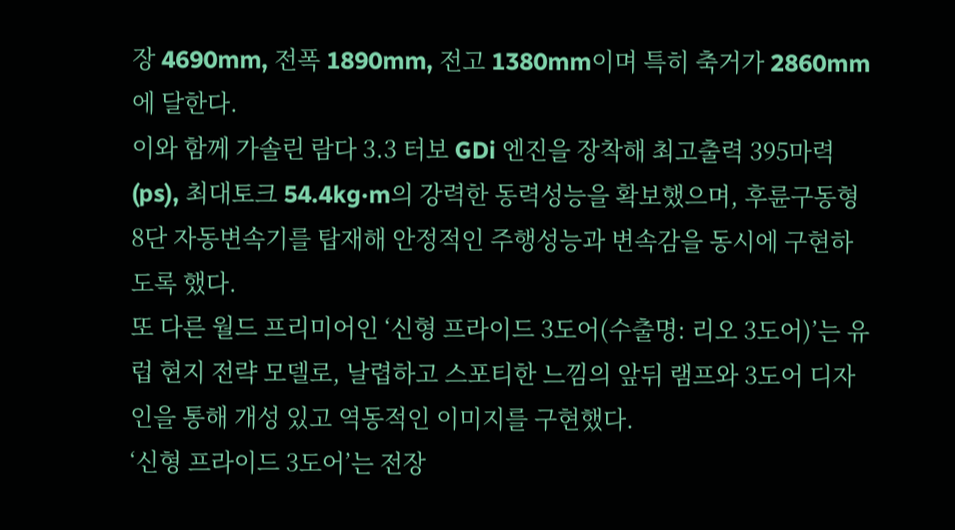장 4690mm, 전폭 1890mm, 전고 1380mm이며 특히 축거가 2860mm에 달한다.
이와 함께 가솔린 람다 3.3 터보 GDi 엔진을 장착해 최고출력 395마력(ps), 최대토크 54.4kg·m의 강력한 동력성능을 확보했으며, 후륜구동형 8단 자동변속기를 탑재해 안정적인 주행성능과 변속감을 동시에 구현하도록 했다.
또 다른 월드 프리미어인 ‘신형 프라이드 3도어(수출명: 리오 3도어)’는 유럽 현지 전략 모델로, 날렵하고 스포티한 느낌의 앞뒤 램프와 3도어 디자인을 통해 개성 있고 역동적인 이미지를 구현했다.
‘신형 프라이드 3도어’는 전장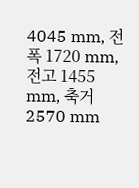4045 mm, 전폭 1720 mm, 전고 1455 mm, 축거 2570 mm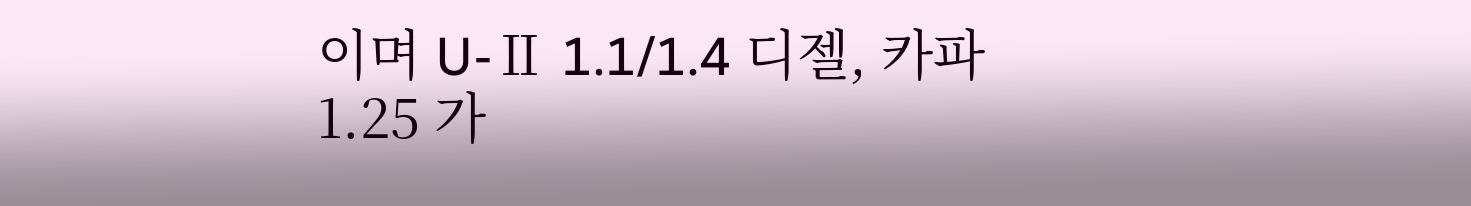이며 U-Ⅱ 1.1/1.4 디젤, 카파 1.25 가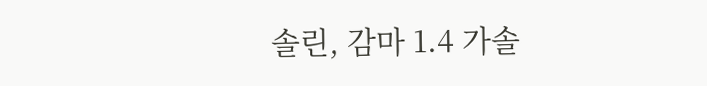솔린, 감마 1.4 가솔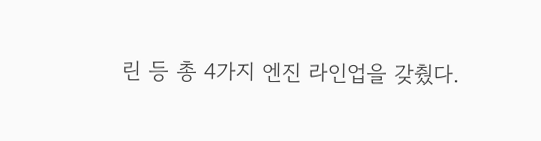린 등 총 4가지 엔진 라인업을 갖췄다.